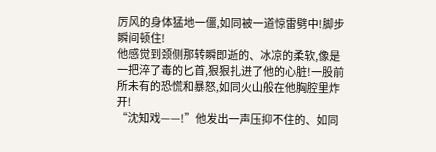厉风的身体猛地一僵,如同被一道惊雷劈中!脚步瞬间顿住!
他感觉到颈侧那转瞬即逝的、冰凉的柔软,像是一把淬了毒的匕首,狠狠扎进了他的心脏!一股前所未有的恐慌和暴怒,如同火山般在他胸腔里炸开!
“沈知戏——!”他发出一声压抑不住的、如同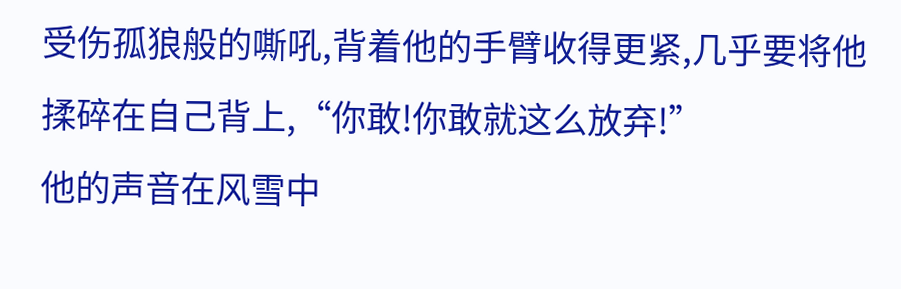受伤孤狼般的嘶吼,背着他的手臂收得更紧,几乎要将他揉碎在自己背上,“你敢!你敢就这么放弃!”
他的声音在风雪中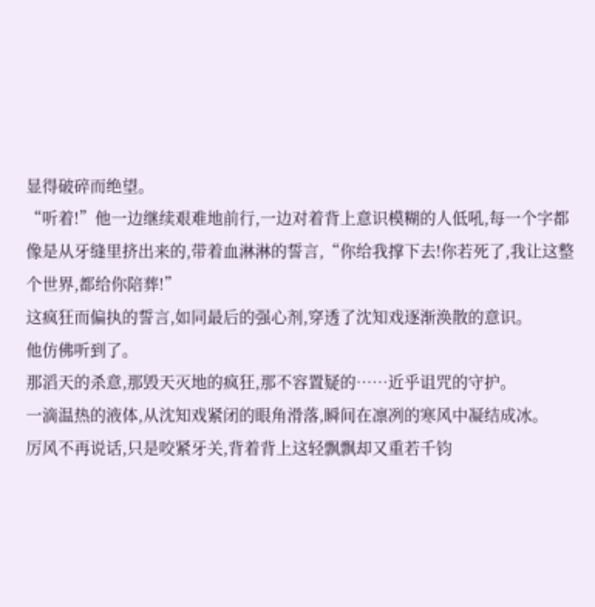显得破碎而绝望。
“听着!”他一边继续艰难地前行,一边对着背上意识模糊的人低吼,每一个字都像是从牙缝里挤出来的,带着血淋淋的誓言,“你给我撑下去!你若死了,我让这整个世界,都给你陪葬!”
这疯狂而偏执的誓言,如同最后的强心剂,穿透了沈知戏逐渐涣散的意识。
他仿佛听到了。
那滔天的杀意,那毁天灭地的疯狂,那不容置疑的……近乎诅咒的守护。
一滴温热的液体,从沈知戏紧闭的眼角滑落,瞬间在凛冽的寒风中凝结成冰。
厉风不再说话,只是咬紧牙关,背着背上这轻飘飘却又重若千钧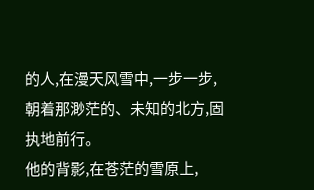的人,在漫天风雪中,一步一步,朝着那渺茫的、未知的北方,固执地前行。
他的背影,在苍茫的雪原上,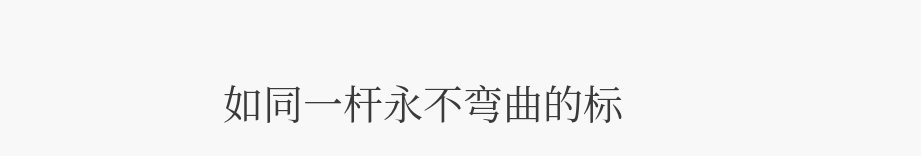如同一杆永不弯曲的标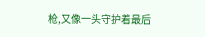枪,又像一头守护着最后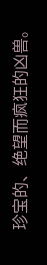珍宝的、绝望而疯狂的凶兽。